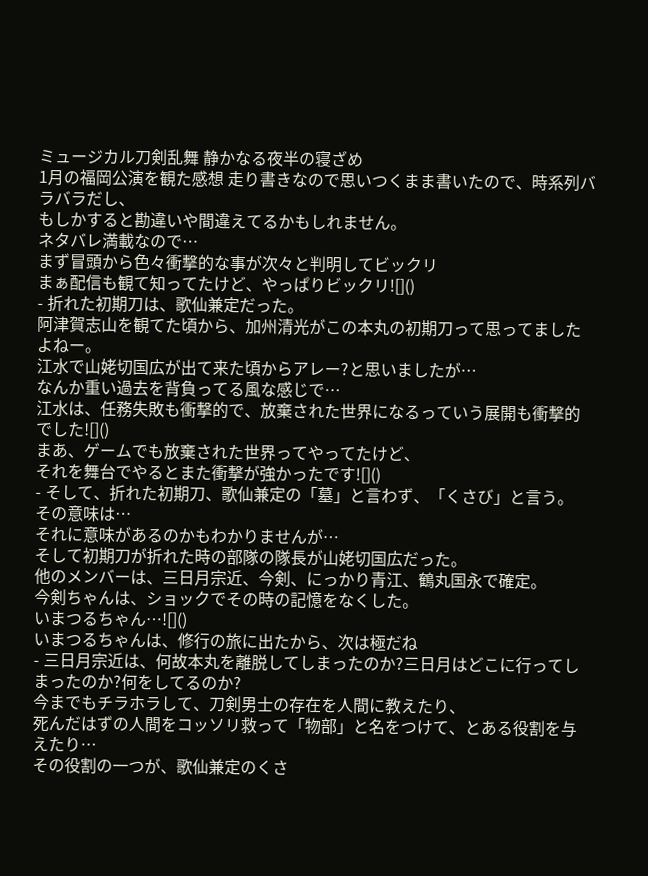ミュージカル刀剣乱舞 静かなる夜半の寝ざめ
1月の福岡公演を観た感想 走り書きなので思いつくまま書いたので、時系列バラバラだし、
もしかすると勘違いや間違えてるかもしれません。
ネタバレ満載なので…
まず冒頭から色々衝撃的な事が次々と判明してビックリ
まぁ配信も観て知ってたけど、やっぱりビックリ![]()
- 折れた初期刀は、歌仙兼定だった。
阿津賀志山を観てた頃から、加州清光がこの本丸の初期刀って思ってましたよねー。
江水で山姥切国広が出て来た頃からアレー?と思いましたが…
なんか重い過去を背負ってる風な感じで…
江水は、任務失敗も衝撃的で、放棄された世界になるっていう展開も衝撃的でした![]()
まあ、ゲームでも放棄された世界ってやってたけど、
それを舞台でやるとまた衝撃が強かったです![]()
- そして、折れた初期刀、歌仙兼定の「墓」と言わず、「くさび」と言う。
その意味は…
それに意味があるのかもわかりませんが…
そして初期刀が折れた時の部隊の隊長が山姥切国広だった。
他のメンバーは、三日月宗近、今剣、にっかり青江、鶴丸国永で確定。
今剣ちゃんは、ショックでその時の記憶をなくした。
いまつるちゃん…![]()
いまつるちゃんは、修行の旅に出たから、次は極だね
- 三日月宗近は、何故本丸を離脱してしまったのか?三日月はどこに行ってしまったのか?何をしてるのか?
今までもチラホラして、刀剣男士の存在を人間に教えたり、
死んだはずの人間をコッソリ救って「物部」と名をつけて、とある役割を与えたり…
その役割の一つが、歌仙兼定のくさ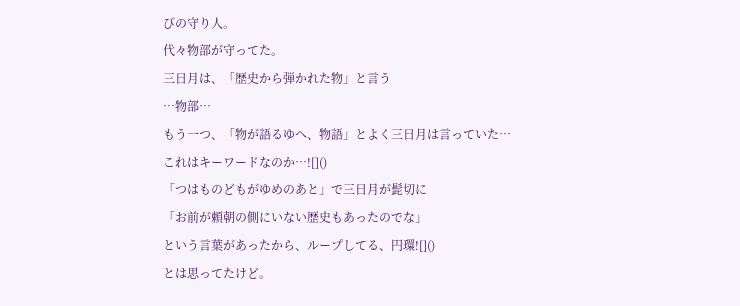びの守り人。
代々物部が守ってた。
三日月は、「歴史から弾かれた物」と言う
…物部…
もう一つ、「物が語るゆへ、物語」とよく三日月は言っていた…
これはキーワードなのか…![]()
「つはものどもがゆめのあと」で三日月が髭切に
「お前が頼朝の側にいない歴史もあったのでな」
という言葉があったから、ループしてる、円環![]()
とは思ってたけど。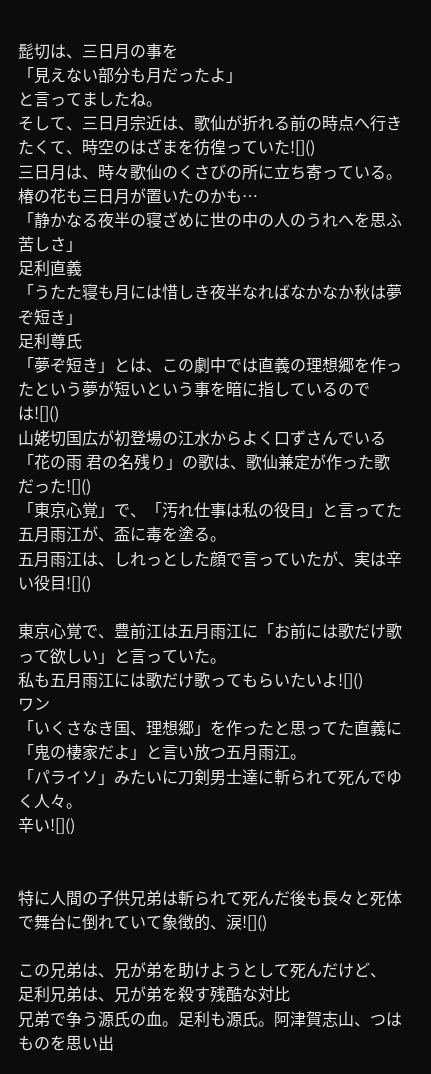髭切は、三日月の事を
「見えない部分も月だったよ」
と言ってましたね。
そして、三日月宗近は、歌仙が折れる前の時点へ行きたくて、時空のはざまを彷徨っていた![]()
三日月は、時々歌仙のくさびの所に立ち寄っている。
椿の花も三日月が置いたのかも…
「静かなる夜半の寝ざめに世の中の人のうれへを思ふ苦しさ」
足利直義
「うたた寝も月には惜しき夜半なればなかなか秋は夢ぞ短き」
足利尊氏
「夢ぞ短き」とは、この劇中では直義の理想郷を作ったという夢が短いという事を暗に指しているのでは![]()
山姥切国広が初登場の江水からよく口ずさんでいる「花の雨 君の名残り」の歌は、歌仙兼定が作った歌だった![]()
「東京心覚」で、「汚れ仕事は私の役目」と言ってた五月雨江が、盃に毒を塗る。
五月雨江は、しれっとした顔で言っていたが、実は辛い役目![]()

東京心覚で、豊前江は五月雨江に「お前には歌だけ歌って欲しい」と言っていた。
私も五月雨江には歌だけ歌ってもらいたいよ![]()
ワン
「いくさなき国、理想郷」を作ったと思ってた直義に「鬼の棲家だよ」と言い放つ五月雨江。
「パライソ」みたいに刀剣男士達に斬られて死んでゆく人々。
辛い![]()


特に人間の子供兄弟は斬られて死んだ後も長々と死体で舞台に倒れていて象徴的、涙![]()

この兄弟は、兄が弟を助けようとして死んだけど、
足利兄弟は、兄が弟を殺す残酷な対比
兄弟で争う源氏の血。足利も源氏。阿津賀志山、つはものを思い出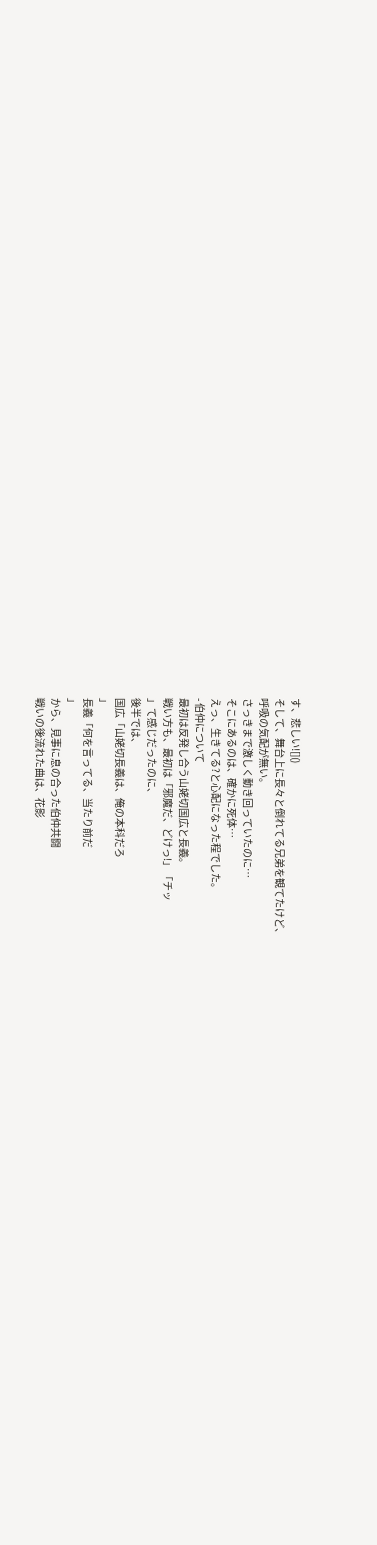す、悲しい![]()
そして、舞台上に長々と倒れてる兄弟を観てたけど、
呼吸の気配が無い。
さっきまで激しく動き回っていたのに…
そこにあるのは、確かに死体…
えっ、生きてる?と心配になった程でした。
- 伯仲について
最初は反発し合う山姥切国広と長義。
戦い方も、最初は「邪魔だ、どけっ!」「チッ
」て感じだったのに、
後半では、
国広「山姥切長義は、俺の本科だろ
」
長義「何を言ってる、当たり前だ
」
から、見事に息の合った伯仲共闘
戦いの後流れた曲は、花影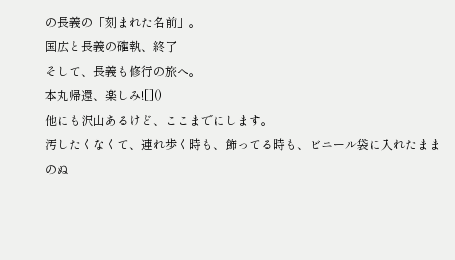の長義の「刻まれた名前」。
国広と長義の確執、終了
そして、長義も修行の旅へ。
本丸帰還、楽しみ![]()
他にも沢山あるけど、ここまでにします。
汚したくなくて、連れ歩く時も、飾ってる時も、ビニール袋に入れたままのぬ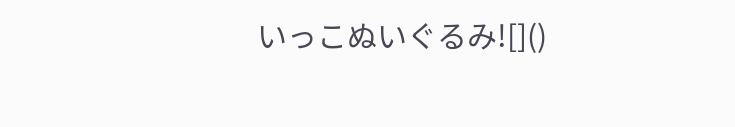いっこぬいぐるみ![]()